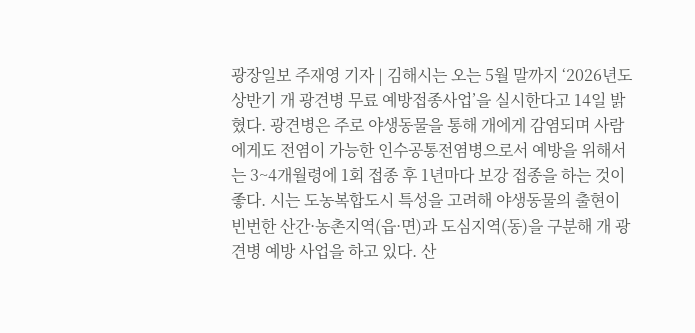광장일보 주재영 기자 | 김해시는 오는 5월 말까지 ‘2026년도 상반기 개 광견병 무료 예방접종사업’을 실시한다고 14일 밝혔다. 광견병은 주로 야생동물을 통해 개에게 감염되며 사람에게도 전염이 가능한 인수공통전염병으로서 예방을 위해서는 3~4개월령에 1회 접종 후 1년마다 보강 접종을 하는 것이 좋다. 시는 도농복합도시 특성을 고려해 야생동물의 출현이 빈번한 산간·농촌지역(읍·면)과 도심지역(동)을 구분해 개 광견병 예방 사업을 하고 있다. 산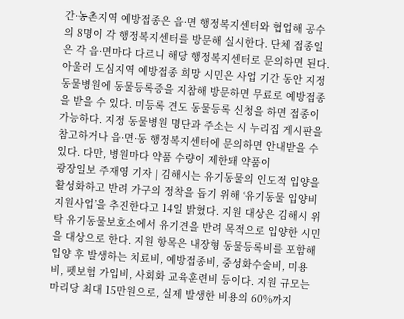간·농촌지역 예방접종은 읍·면 행정복지센터와 협업해 공수의 8명이 각 행정복지센터를 방문해 실시한다. 단체 접종일은 각 읍·면마다 다르니 해당 행정복지센터로 문의하면 된다. 아울러 도심지역 예방접종 희망 시민은 사업 기간 동안 지정 동물병원에 동물등록증을 지참해 방문하면 무료로 예방접종을 받을 수 있다. 미등록 견도 동물등록 신청을 하면 접종이 가능하다. 지정 동물병원 명단과 주소는 시 누리집 게시판을 참고하거나 읍·면·동 행정복지센터에 문의하면 안내받을 수 있다. 다만, 병원마다 약품 수량이 제한돼 약품이
광장일보 주재영 기자 | 김해시는 유기동물의 인도적 입양을 활성화하고 반려 가구의 정착을 돕기 위해 ‘유기동물 입양비 지원사업’을 추진한다고 14일 밝혔다. 지원 대상은 김해시 위탁 유기동물보호소에서 유기견을 반려 목적으로 입양한 시민을 대상으로 한다. 지원 항목은 내장형 동물등록비를 포함해 입양 후 발생하는 치료비, 예방접종비, 중성화수술비, 미용비, 펫보험 가입비, 사회화 교육훈련비 등이다. 지원 규모는 마리당 최대 15만원으로, 실제 발생한 비용의 60%까지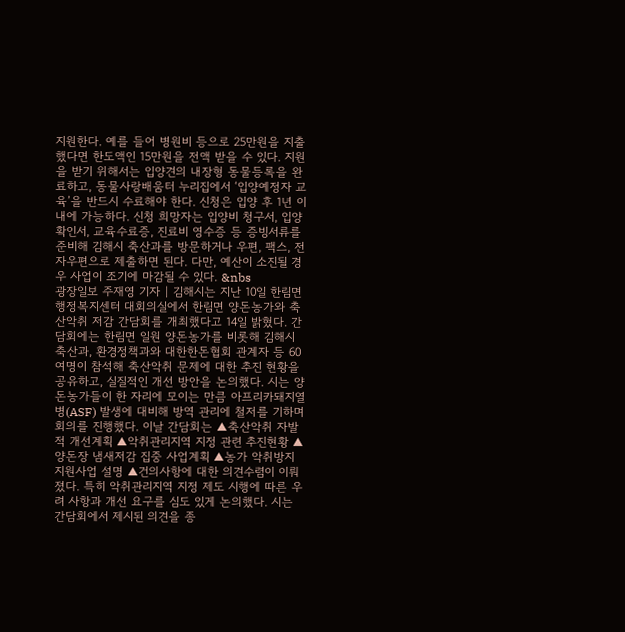지원한다. 예를 들어 병원비 등으로 25만원을 지출했다면 한도액인 15만원을 전액 받을 수 있다. 지원을 받기 위해서는 입양견의 내장형 동물등록을 완료하고, 동물사랑배움터 누리집에서 ‘입양예정자 교육’을 반드시 수료해야 한다. 신청은 입양 후 1년 이내에 가능하다. 신청 희망자는 입양비 청구서, 입양확인서, 교육수료증, 진료비 영수증 등 증빙서류를 준비해 김해시 축산과를 방문하거나 우편, 팩스, 전자우편으로 제출하면 된다. 다만, 예산이 소진될 경우 사업이 조기에 마감될 수 있다. &nbs
광장일보 주재영 기자 | 김해시는 지난 10일 한림면행정복지센터 대회의실에서 한림면 양돈농가와 축산악취 저감 간담회를 개최했다고 14일 밝혔다. 간담회에는 한림면 일원 양돈농가를 비롯해 김해시 축산과, 환경정책과와 대한한돈협회 관계자 등 60여명이 참석해 축산악취 문제에 대한 추진 현황을 공유하고, 실질적인 개선 방안을 논의했다. 시는 양돈농가들이 한 자리에 모이는 만큼 아프리카돼지열병(ASF) 발생에 대비해 방역 관리에 철저를 기하며 회의를 진행했다. 이날 간담회는 ▲축산악취 자발적 개선계획 ▲악취관리지역 지정 관련 추진현황 ▲양돈장 냄새저감 집중 사업계획 ▲농가 악취방지 지원사업 설명 ▲건의사항에 대한 의견수렴이 이뤄졌다. 특히 악취관리지역 지정 제도 시행에 따른 우려 사항과 개선 요구를 심도 있게 논의했다. 시는 간담회에서 제시된 의견을 종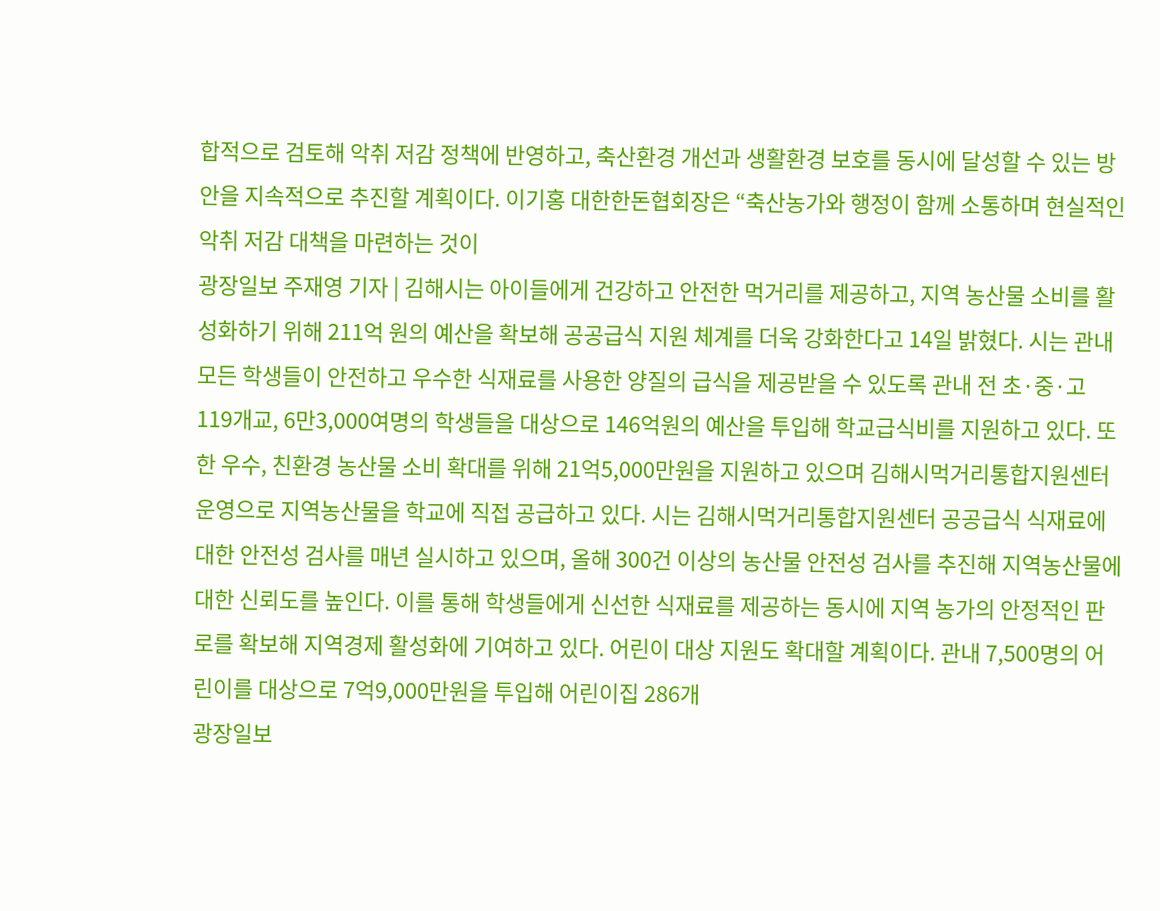합적으로 검토해 악취 저감 정책에 반영하고, 축산환경 개선과 생활환경 보호를 동시에 달성할 수 있는 방안을 지속적으로 추진할 계획이다. 이기홍 대한한돈협회장은 “축산농가와 행정이 함께 소통하며 현실적인 악취 저감 대책을 마련하는 것이
광장일보 주재영 기자 | 김해시는 아이들에게 건강하고 안전한 먹거리를 제공하고, 지역 농산물 소비를 활성화하기 위해 211억 원의 예산을 확보해 공공급식 지원 체계를 더욱 강화한다고 14일 밝혔다. 시는 관내 모든 학생들이 안전하고 우수한 식재료를 사용한 양질의 급식을 제공받을 수 있도록 관내 전 초·중·고 119개교, 6만3,000여명의 학생들을 대상으로 146억원의 예산을 투입해 학교급식비를 지원하고 있다. 또한 우수, 친환경 농산물 소비 확대를 위해 21억5,000만원을 지원하고 있으며 김해시먹거리통합지원센터 운영으로 지역농산물을 학교에 직접 공급하고 있다. 시는 김해시먹거리통합지원센터 공공급식 식재료에 대한 안전성 검사를 매년 실시하고 있으며, 올해 300건 이상의 농산물 안전성 검사를 추진해 지역농산물에 대한 신뢰도를 높인다. 이를 통해 학생들에게 신선한 식재료를 제공하는 동시에 지역 농가의 안정적인 판로를 확보해 지역경제 활성화에 기여하고 있다. 어린이 대상 지원도 확대할 계획이다. 관내 7,500명의 어린이를 대상으로 7억9,000만원을 투입해 어린이집 286개
광장일보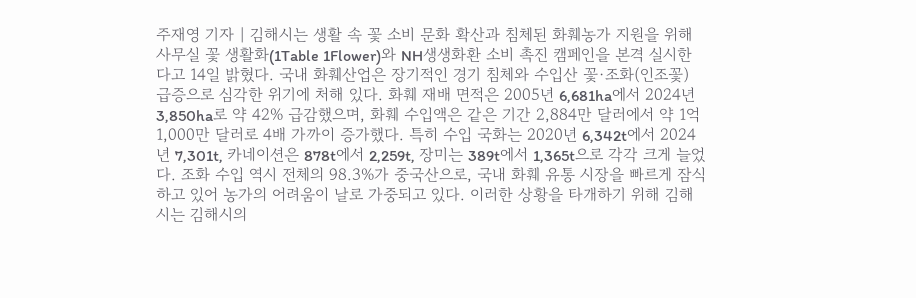주재영 기자 | 김해시는 생활 속 꽃 소비 문화 확산과 침체된 화훼농가 지원을 위해 사무실 꽃 생활화(1Table 1Flower)와 NH생생화환 소비 촉진 캠페인을 본격 실시한다고 14일 밝혔다. 국내 화훼산업은 장기적인 경기 침체와 수입산 꽃·조화(인조꽃) 급증으로 심각한 위기에 처해 있다. 화훼 재배 면적은 2005년 6,681ha에서 2024년 3,850ha로 약 42% 급감했으며, 화훼 수입액은 같은 기간 2,884만 달러에서 약 1억 1,000만 달러로 4배 가까이 증가했다. 특히 수입 국화는 2020년 6,342t에서 2024년 7,301t, 카네이션은 878t에서 2,259t, 장미는 389t에서 1,365t으로 각각 크게 늘었다. 조화 수입 역시 전체의 98.3%가 중국산으로, 국내 화훼 유통 시장을 빠르게 잠식하고 있어 농가의 어려움이 날로 가중되고 있다. 이러한 상황을 타개하기 위해 김해시는 김해시의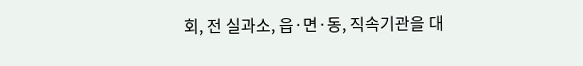회, 전 실과소, 읍·면·동, 직속기관을 대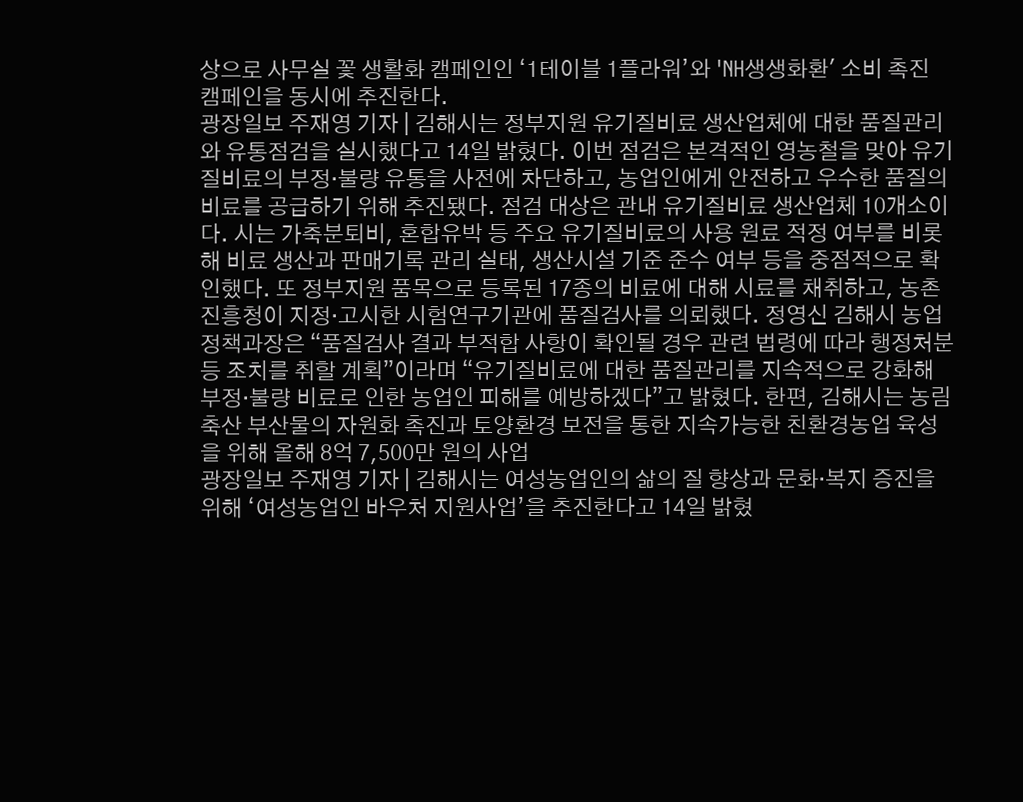상으로 사무실 꽃 생활화 캠페인인 ‘1테이블 1플라워’와 'NH생생화환' 소비 촉진 캠페인을 동시에 추진한다.
광장일보 주재영 기자 | 김해시는 정부지원 유기질비료 생산업체에 대한 품질관리와 유통점검을 실시했다고 14일 밝혔다. 이번 점검은 본격적인 영농철을 맞아 유기질비료의 부정·불량 유통을 사전에 차단하고, 농업인에게 안전하고 우수한 품질의 비료를 공급하기 위해 추진됐다. 점검 대상은 관내 유기질비료 생산업체 10개소이다. 시는 가축분퇴비, 혼합유박 등 주요 유기질비료의 사용 원료 적정 여부를 비롯해 비료 생산과 판매기록 관리 실태, 생산시설 기준 준수 여부 등을 중점적으로 확인했다. 또 정부지원 품목으로 등록된 17종의 비료에 대해 시료를 채취하고, 농촌진흥청이 지정·고시한 시험연구기관에 품질검사를 의뢰했다. 정영신 김해시 농업정책과장은 “품질검사 결과 부적합 사항이 확인될 경우 관련 법령에 따라 행정처분 등 조치를 취할 계획”이라며 “유기질비료에 대한 품질관리를 지속적으로 강화해 부정·불량 비료로 인한 농업인 피해를 예방하겠다”고 밝혔다. 한편, 김해시는 농림축산 부산물의 자원화 촉진과 토양환경 보전을 통한 지속가능한 친환경농업 육성을 위해 올해 8억 7,500만 원의 사업
광장일보 주재영 기자 | 김해시는 여성농업인의 삶의 질 향상과 문화·복지 증진을 위해 ‘여성농업인 바우처 지원사업’을 추진한다고 14일 밝혔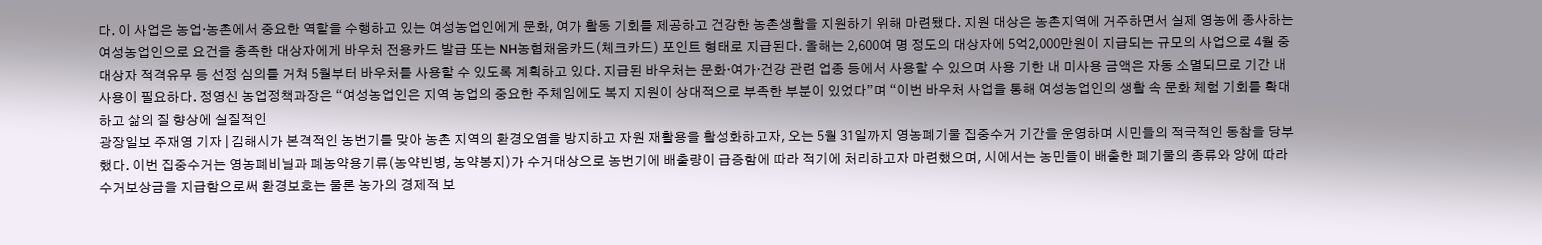다. 이 사업은 농업·농촌에서 중요한 역할을 수행하고 있는 여성농업인에게 문화, 여가 활동 기회를 제공하고 건강한 농촌생활을 지원하기 위해 마련됐다. 지원 대상은 농촌지역에 거주하면서 실제 영농에 종사하는 여성농업인으로 요건을 충족한 대상자에게 바우처 전용카드 발급 또는 NH농협채움카드(체크카드) 포인트 형태로 지급된다. 올해는 2,600여 명 정도의 대상자에 5억2,000만원이 지급되는 규모의 사업으로 4월 중 대상자 적격유무 등 선정 심의를 거쳐 5월부터 바우처를 사용할 수 있도록 계획하고 있다. 지급된 바우처는 문화·여가·건강 관련 업종 등에서 사용할 수 있으며 사용 기한 내 미사용 금액은 자동 소멸되므로 기간 내 사용이 필요하다. 정영신 농업정책과장은 “여성농업인은 지역 농업의 중요한 주체임에도 복지 지원이 상대적으로 부족한 부분이 있었다”며 “이번 바우처 사업을 통해 여성농업인의 생활 속 문화 체험 기회를 확대하고 삶의 질 향상에 실질적인
광장일보 주재영 기자 | 김해시가 본격적인 농번기를 맞아 농촌 지역의 환경오염을 방지하고 자원 재활용을 활성화하고자, 오는 5월 31일까지 영농폐기물 집중수거 기간을 운영하며 시민들의 적극적인 동참을 당부했다. 이번 집중수거는 영농폐비닐과 폐농약용기류(농약빈병, 농약봉지)가 수거대상으로 농번기에 배출량이 급증함에 따라 적기에 처리하고자 마련했으며, 시에서는 농민들이 배출한 폐기물의 종류와 양에 따라 수거보상금을 지급함으로써 환경보호는 물론 농가의 경제적 보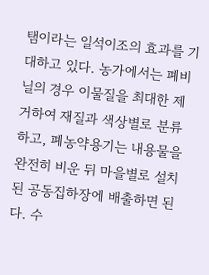탬이라는 일석이조의 효과를 기대하고 있다. 농가에서는 폐비닐의 경우 이물질을 최대한 제거하여 재질과 색상별로 분류하고, 폐농약용기는 내용물을 완전히 비운 뒤 마을별로 설치된 공동집하장에 배출하면 된다. 수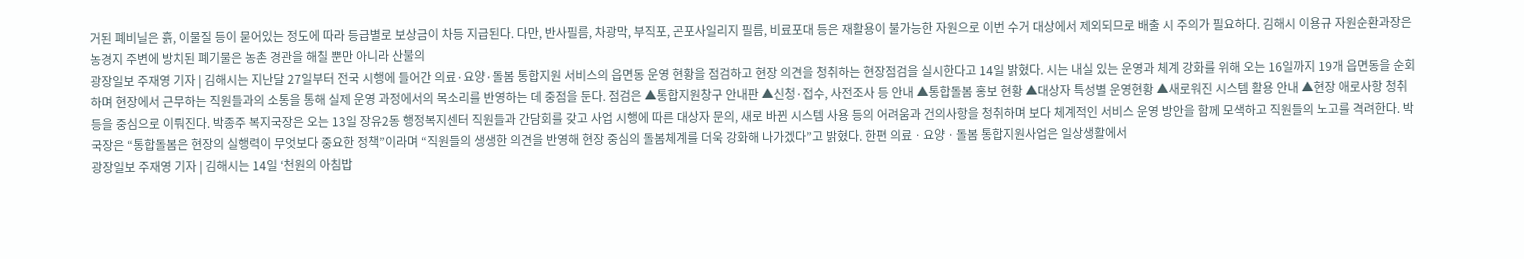거된 폐비닐은 흙, 이물질 등이 묻어있는 정도에 따라 등급별로 보상금이 차등 지급된다. 다만, 반사필름, 차광막, 부직포, 곤포사일리지 필름, 비료포대 등은 재활용이 불가능한 자원으로 이번 수거 대상에서 제외되므로 배출 시 주의가 필요하다. 김해시 이용규 자원순환과장은농경지 주변에 방치된 폐기물은 농촌 경관을 해칠 뿐만 아니라 산불의
광장일보 주재영 기자 | 김해시는 지난달 27일부터 전국 시행에 들어간 의료·요양·돌봄 통합지원 서비스의 읍면동 운영 현황을 점검하고 현장 의견을 청취하는 현장점검을 실시한다고 14일 밝혔다. 시는 내실 있는 운영과 체계 강화를 위해 오는 16일까지 19개 읍면동을 순회하며 현장에서 근무하는 직원들과의 소통을 통해 실제 운영 과정에서의 목소리를 반영하는 데 중점을 둔다. 점검은 ▲통합지원창구 안내판 ▲신청·접수, 사전조사 등 안내 ▲통합돌봄 홍보 현황 ▲대상자 특성별 운영현황 ▲새로워진 시스템 활용 안내 ▲현장 애로사항 청취 등을 중심으로 이뤄진다. 박종주 복지국장은 오는 13일 장유2동 행정복지센터 직원들과 간담회를 갖고 사업 시행에 따른 대상자 문의, 새로 바뀐 시스템 사용 등의 어려움과 건의사항을 청취하며 보다 체계적인 서비스 운영 방안을 함께 모색하고 직원들의 노고를 격려한다. 박 국장은 “통합돌봄은 현장의 실행력이 무엇보다 중요한 정책”이라며 “직원들의 생생한 의견을 반영해 현장 중심의 돌봄체계를 더욱 강화해 나가겠다”고 밝혔다. 한편 의료ㆍ요양ㆍ돌봄 통합지원사업은 일상생활에서
광장일보 주재영 기자 | 김해시는 14일 ‘천원의 아침밥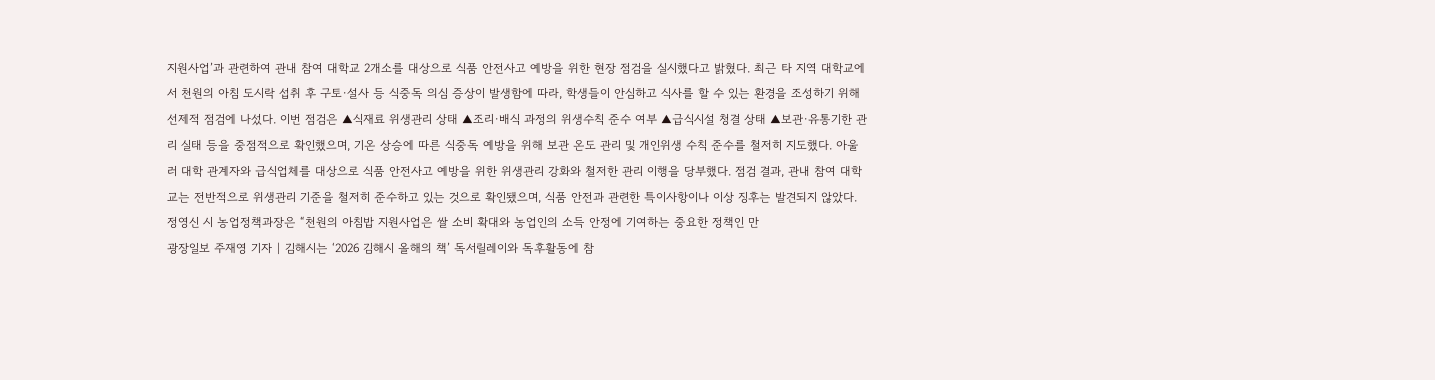지원사업’과 관련하여 관내 참여 대학교 2개소를 대상으로 식품 안전사고 예방을 위한 현장 점검을 실시했다고 밝혔다. 최근 타 지역 대학교에서 천원의 아침 도시락 섭취 후 구토·설사 등 식중독 의심 증상이 발생함에 따라, 학생들이 안심하고 식사를 할 수 있는 환경을 조성하기 위해 선제적 점검에 나섰다. 이번 점검은 ▲식재료 위생관리 상태 ▲조리·배식 과정의 위생수칙 준수 여부 ▲급식시설 청결 상태 ▲보관·유통기한 관리 실태 등을 중점적으로 확인했으며, 기온 상승에 따른 식중독 예방을 위해 보관 온도 관리 및 개인위생 수칙 준수를 철저히 지도했다. 아울러 대학 관계자와 급식업체를 대상으로 식품 안전사고 예방을 위한 위생관리 강화와 철저한 관리 이행을 당부했다. 점검 결과, 관내 참여 대학교는 전반적으로 위생관리 기준을 철저히 준수하고 있는 것으로 확인됐으며, 식품 안전과 관련한 특이사항이나 이상 징후는 발견되지 않았다. 정영신 시 농업정책과장은 “천원의 아침밥 지원사업은 쌀 소비 확대와 농업인의 소득 안정에 기여하는 중요한 정책인 만
광장일보 주재영 기자 | 김해시는 ‘2026 김해시 올해의 책’ 독서릴레이와 독후활동에 참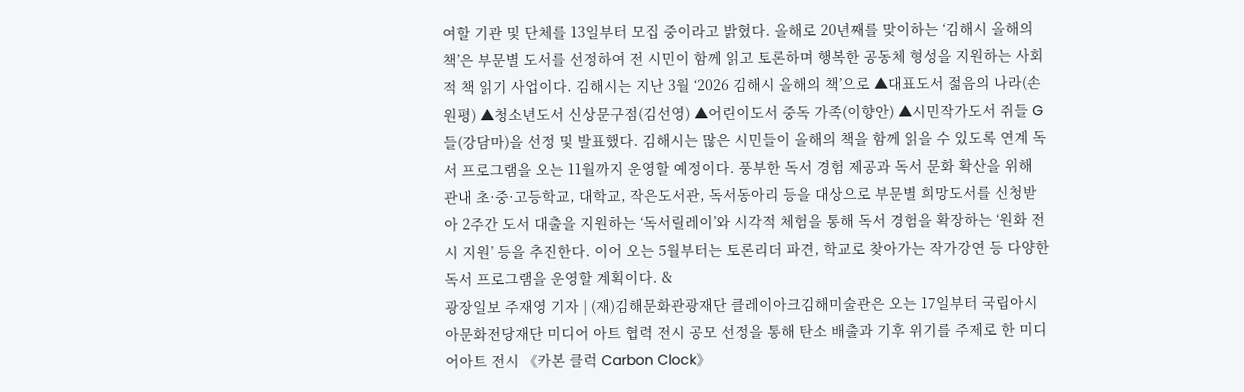여할 기관 및 단체를 13일부터 모집 중이라고 밝혔다. 올해로 20년째를 맞이하는 ‘김해시 올해의 책’은 부문별 도서를 선정하여 전 시민이 함께 읽고 토론하며 행복한 공동체 형성을 지원하는 사회적 책 읽기 사업이다. 김해시는 지난 3월 ‘2026 김해시 올해의 책’으로 ▲대표도서 젊음의 나라(손원평) ▲청소년도서 신상문구점(김선영) ▲어린이도서 중독 가족(이향안) ▲시민작가도서 쥐들 G들(강담마)을 선정 및 발표했다. 김해시는 많은 시민들이 올해의 책을 함께 읽을 수 있도록 연계 독서 프로그램을 오는 11월까지 운영할 예정이다. 풍부한 독서 경험 제공과 독서 문화 확산을 위해 관내 초·중·고등학교, 대학교, 작은도서관, 독서동아리 등을 대상으로 부문별 희망도서를 신청받아 2주간 도서 대출을 지원하는 ‘독서릴레이’와 시각적 체험을 통해 독서 경험을 확장하는 ‘원화 전시 지원’ 등을 추진한다. 이어 오는 5월부터는 토론리더 파견, 학교로 찾아가는 작가강연 등 다양한 독서 프로그램을 운영할 계획이다. &
광장일보 주재영 기자 | (재)김해문화관광재단 클레이아크김해미술관은 오는 17일부터 국립아시아문화전당재단 미디어 아트 협력 전시 공모 선정을 통해 탄소 배출과 기후 위기를 주제로 한 미디어아트 전시 《카본 클럭 Carbon Clock》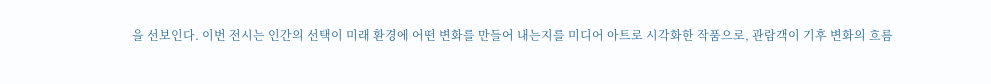을 선보인다. 이번 전시는 인간의 선택이 미래 환경에 어떤 변화를 만들어 내는지를 미디어 아트로 시각화한 작품으로, 관람객이 기후 변화의 흐름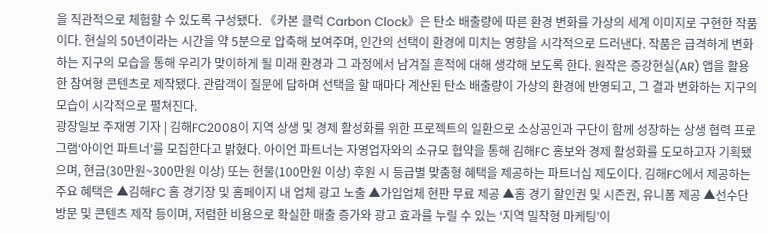을 직관적으로 체험할 수 있도록 구성됐다. 《카본 클럭 Carbon Clock》은 탄소 배출량에 따른 환경 변화를 가상의 세계 이미지로 구현한 작품이다. 현실의 50년이라는 시간을 약 5분으로 압축해 보여주며, 인간의 선택이 환경에 미치는 영향을 시각적으로 드러낸다. 작품은 급격하게 변화하는 지구의 모습을 통해 우리가 맞이하게 될 미래 환경과 그 과정에서 남겨질 흔적에 대해 생각해 보도록 한다. 원작은 증강현실(AR) 앱을 활용한 참여형 콘텐츠로 제작됐다. 관람객이 질문에 답하며 선택을 할 때마다 계산된 탄소 배출량이 가상의 환경에 반영되고, 그 결과 변화하는 지구의 모습이 시각적으로 펼쳐진다.
광장일보 주재영 기자 | 김해FC2008이 지역 상생 및 경제 활성화를 위한 프로젝트의 일환으로 소상공인과 구단이 함께 성장하는 상생 협력 프로그램‘아이언 파트너’를 모집한다고 밝혔다. 아이언 파트너는 자영업자와의 소규모 협약을 통해 김해FC 홍보와 경제 활성화를 도모하고자 기획됐으며, 현금(30만원~300만원 이상) 또는 현물(100만원 이상) 후원 시 등급별 맞춤형 혜택을 제공하는 파트너십 제도이다. 김해FC에서 제공하는 주요 혜택은 ▲김해FC 홈 경기장 및 홈페이지 내 업체 광고 노출 ▲가입업체 현판 무료 제공 ▲홈 경기 할인권 및 시즌권, 유니폼 제공 ▲선수단 방문 및 콘텐츠 제작 등이며, 저렴한 비용으로 확실한 매출 증가와 광고 효과를 누릴 수 있는 ‘지역 밀착형 마케팅’이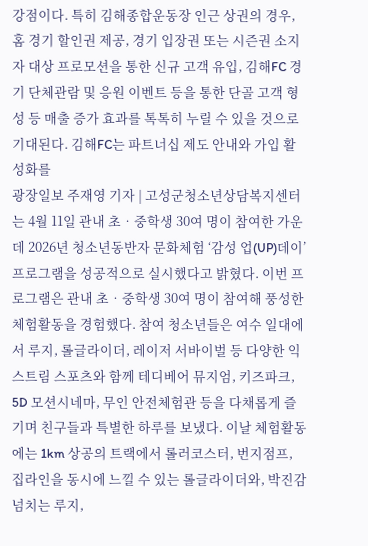강점이다. 특히 김해종합운동장 인근 상권의 경우, 홈 경기 할인권 제공, 경기 입장권 또는 시즌권 소지자 대상 프로모션을 통한 신규 고객 유입, 김해FC 경기 단체관람 및 응원 이벤트 등을 통한 단골 고객 형성 등 매출 증가 효과를 톡톡히 누릴 수 있을 것으로 기대된다. 김해FC는 파트너십 제도 안내와 가입 활성화를
광장일보 주재영 기자 | 고성군청소년상담복지센터는 4월 11일 관내 초‧중학생 30여 명이 참여한 가운데 2026년 청소년동반자 문화체험 ‘감성 업(UP)데이’ 프로그램을 성공적으로 실시했다고 밝혔다. 이번 프로그램은 관내 초‧중학생 30여 명이 참여해 풍성한 체험활동을 경험했다. 참여 청소년들은 여수 일대에서 루지, 롤글라이더, 레이저 서바이벌 등 다양한 익스트림 스포츠와 함께 테디베어 뮤지엄, 키즈파크, 5D 모션시네마, 무인 안전체험관 등을 다채롭게 즐기며 친구들과 특별한 하루를 보냈다. 이날 체험활동에는 1km 상공의 트랙에서 롤러코스터, 번지점프, 집라인을 동시에 느낄 수 있는 롤글라이더와, 박진감 넘치는 루지,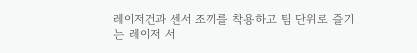레이저건과 센서 조끼를 착용하고 팀 단위로 즐기는 레이저 서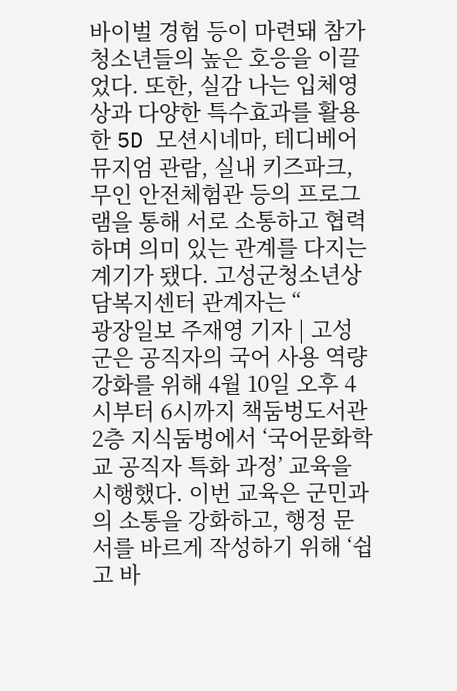바이벌 경험 등이 마련돼 참가 청소년들의 높은 호응을 이끌었다. 또한, 실감 나는 입체영상과 다양한 특수효과를 활용한 5D 모션시네마, 테디베어 뮤지엄 관람, 실내 키즈파크, 무인 안전체험관 등의 프로그램을 통해 서로 소통하고 협력하며 의미 있는 관계를 다지는 계기가 됐다. 고성군청소년상담복지센터 관계자는 “
광장일보 주재영 기자 | 고성군은 공직자의 국어 사용 역량 강화를 위해 4월 10일 오후 4시부터 6시까지 책둠벙도서관 2층 지식둠벙에서 ‘국어문화학교 공직자 특화 과정’ 교육을 시행했다. 이번 교육은 군민과의 소통을 강화하고, 행정 문서를 바르게 작성하기 위해 ‘쉽고 바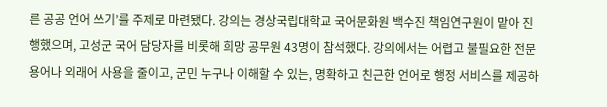른 공공 언어 쓰기’를 주제로 마련됐다. 강의는 경상국립대학교 국어문화원 백수진 책임연구원이 맡아 진행했으며, 고성군 국어 담당자를 비롯해 희망 공무원 43명이 참석했다. 강의에서는 어렵고 불필요한 전문용어나 외래어 사용을 줄이고, 군민 누구나 이해할 수 있는, 명확하고 친근한 언어로 행정 서비스를 제공하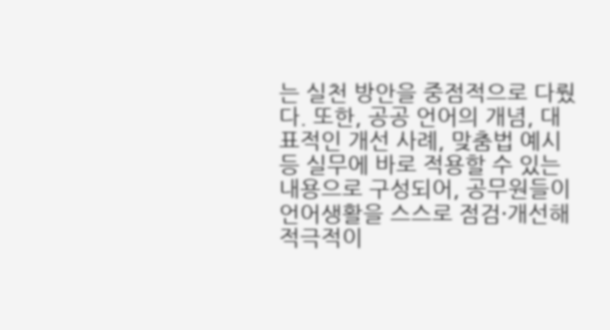는 실천 방안을 중점적으로 다뤘다. 또한, 공공 언어의 개념, 대표적인 개선 사례, 맞춤법 예시 등 실무에 바로 적용할 수 있는 내용으로 구성되어, 공무원들이 언어생활을 스스로 점검·개선해 적극적이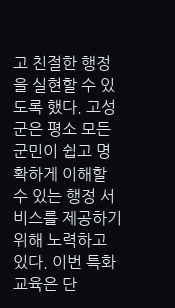고 친절한 행정을 실현할 수 있도록 했다. 고성군은 평소 모든 군민이 쉽고 명확하게 이해할 수 있는 행정 서비스를 제공하기 위해 노력하고 있다. 이번 특화 교육은 단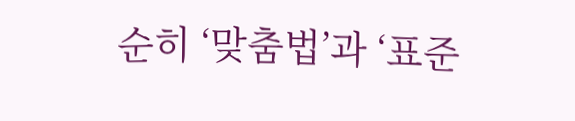순히 ‘맞춤법’과 ‘표준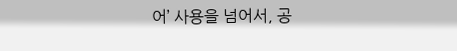어’ 사용을 넘어서, 공